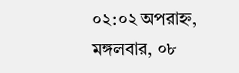০২:০২ অপরাহ্ন, মঙ্গলবার, ০৮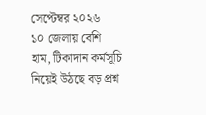সেপ্টেম্বর ২০২৬
১০ জেলায় বেশি হাম, টিকাদান কর্মসূচি নিয়েই উঠছে বড় প্রশ্ন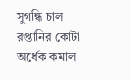সুগন্ধি চাল রপ্তানির কোটা অর্ধেক কমাল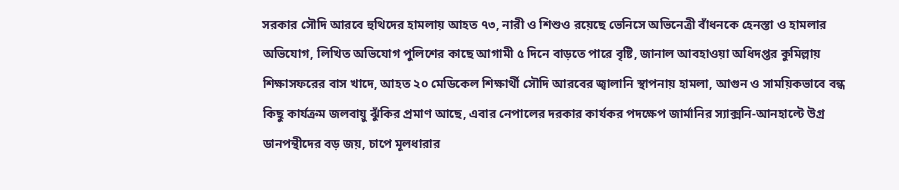সরকার সৌদি আরবে হুথিদের হামলায় আহত ৭৩, নারী ও শিশুও রয়েছে ভেনিসে অভিনেত্রী বাঁধনকে হেনস্তা ও হামলার অভিযোগ, লিখিত অভিযোগ পুলিশের কাছে আগামী ৫ দিনে বাড়তে পারে বৃষ্টি, জানাল আবহাওয়া অধিদপ্তর কুমিল্লায় শিক্ষাসফরের বাস খাদে, আহত ২০ মেডিকেল শিক্ষার্থী সৌদি আরবের জ্বালানি স্থাপনায় হামলা, আগুন ও সাময়িকভাবে বন্ধ কিছু কার্যক্রম জলবায়ু ঝুঁকির প্রমাণ আছে, এবার নেপালের দরকার কার্যকর পদক্ষেপ জার্মানির স্যাক্সনি-আনহাল্টে উগ্র ডানপন্থীদের বড় জয়, চাপে মূলধারার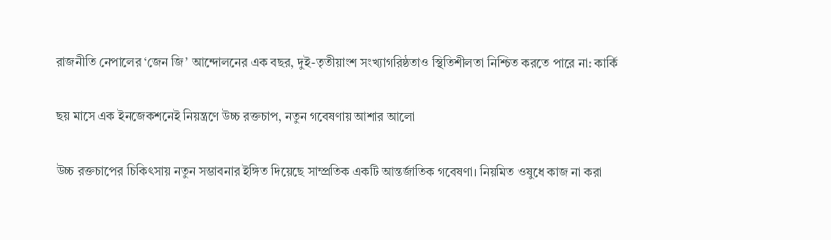রাজনীতি নেপালের ‘জেন জি’ আন্দোলনের এক বছর, দুই-তৃতীয়াংশ সংখ্যাগরিষ্ঠতাও স্থিতিশীলতা নিশ্চিত করতে পারে না: কার্কি

ছয় মাসে এক ইনজেকশনেই নিয়ন্ত্রণে উচ্চ রক্তচাপ, নতুন গবেষণায় আশার আলো

উচ্চ রক্তচাপের চিকিৎসায় নতুন সম্ভাবনার ইঙ্গিত দিয়েছে সাম্প্রতিক একটি আন্তর্জাতিক গবেষণা। নিয়মিত ওষুধে কাজ না করা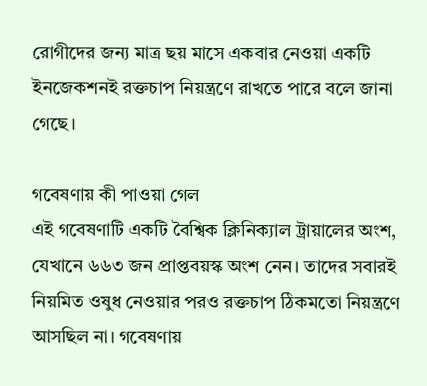রোগীদের জন্য মাত্র ছয় মাসে একবার নেওয়া একটি ইনজেকশনই রক্তচাপ নিয়ন্ত্রণে রাখতে পারে বলে জানা গেছে।

গবেষণায় কী পাওয়া গেল
এই গবেষণাটি একটি বৈশ্বিক ক্লিনিক্যাল ট্রায়ালের অংশ, যেখানে ৬৬৩ জন প্রাপ্তবয়স্ক অংশ নেন। তাদের সবারই নিয়মিত ওষুধ নেওয়ার পরও রক্তচাপ ঠিকমতো নিয়ন্ত্রণে আসছিল না। গবেষণায়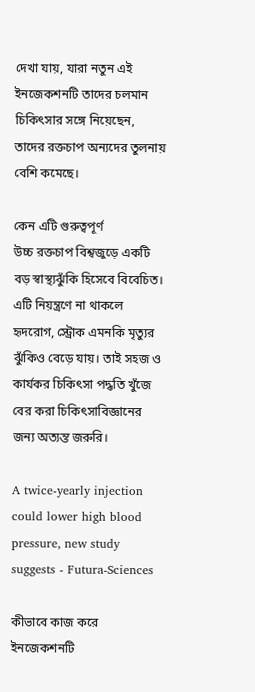দেখা যায়, যারা নতুন এই ইনজেকশনটি তাদের চলমান চিকিৎসার সঙ্গে নিয়েছেন, তাদের রক্তচাপ অন্যদের তুলনায় বেশি কমেছে।

কেন এটি গুরুত্বপূর্ণ
উচ্চ রক্তচাপ বিশ্বজুড়ে একটি বড় স্বাস্থ্যঝুঁকি হিসেবে বিবেচিত। এটি নিয়ন্ত্রণে না থাকলে হৃদরোগ, স্ট্রোক এমনকি মৃত্যুর ঝুঁকিও বেড়ে যায়। তাই সহজ ও কার্যকর চিকিৎসা পদ্ধতি খুঁজে বের করা চিকিৎসাবিজ্ঞানের জন্য অত্যন্ত জরুরি।

A twice-yearly injection could lower high blood pressure, new study  suggests - Futura-Sciences

কীভাবে কাজ করে ইনজেকশনটি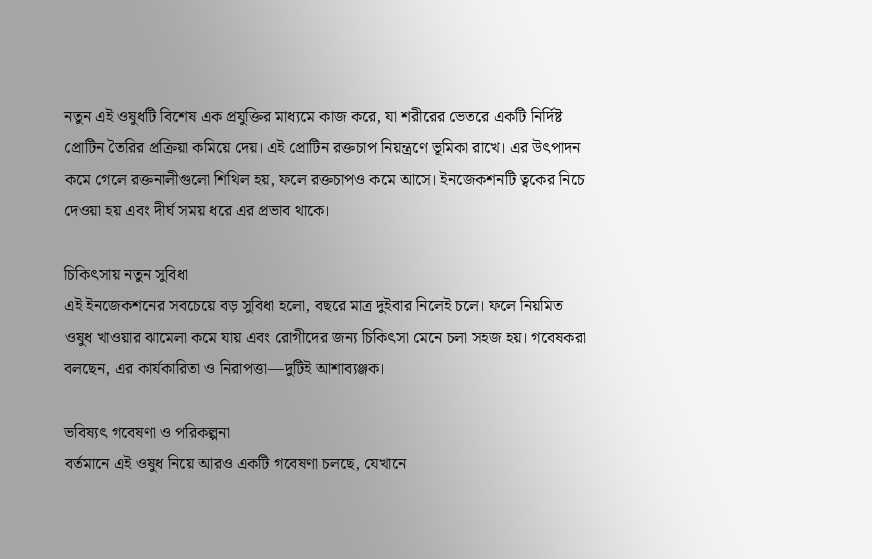নতুন এই ওষুধটি বিশেষ এক প্রযুক্তির মাধ্যমে কাজ করে, যা শরীরের ভেতরে একটি নির্দিষ্ট প্রোটিন তৈরির প্রক্রিয়া কমিয়ে দেয়। এই প্রোটিন রক্তচাপ নিয়ন্ত্রণে ভূমিকা রাখে। এর উৎপাদন কমে গেলে রক্তনালীগুলো শিথিল হয়, ফলে রক্তচাপও কমে আসে। ইনজেকশনটি ত্বকের নিচে দেওয়া হয় এবং দীর্ঘ সময় ধরে এর প্রভাব থাকে।

চিকিৎসায় নতুন সুবিধা
এই ইনজেকশনের সবচেয়ে বড় সুবিধা হলো, বছরে মাত্র দুইবার নিলেই চলে। ফলে নিয়মিত ওষুধ খাওয়ার ঝামেলা কমে যায় এবং রোগীদের জন্য চিকিৎসা মেনে চলা সহজ হয়। গবেষকরা বলছেন, এর কার্যকারিতা ও নিরাপত্তা—দুটিই আশাব্যঞ্জক।

ভবিষ্যৎ গবেষণা ও পরিকল্পনা
বর্তমানে এই ওষুধ নিয়ে আরও একটি গবেষণা চলছে, যেখানে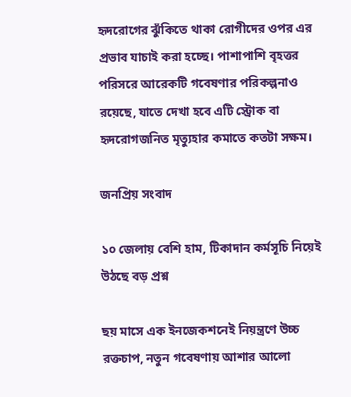হৃদরোগের ঝুঁকিতে থাকা রোগীদের ওপর এর প্রভাব যাচাই করা হচ্ছে। পাশাপাশি বৃহত্তর পরিসরে আরেকটি গবেষণার পরিকল্পনাও রয়েছে, যাতে দেখা হবে এটি স্ট্রোক বা হৃদরোগজনিত মৃত্যুহার কমাতে কতটা সক্ষম।

জনপ্রিয় সংবাদ

১০ জেলায় বেশি হাম, টিকাদান কর্মসূচি নিয়েই উঠছে বড় প্রশ্ন

ছয় মাসে এক ইনজেকশনেই নিয়ন্ত্রণে উচ্চ রক্তচাপ, নতুন গবেষণায় আশার আলো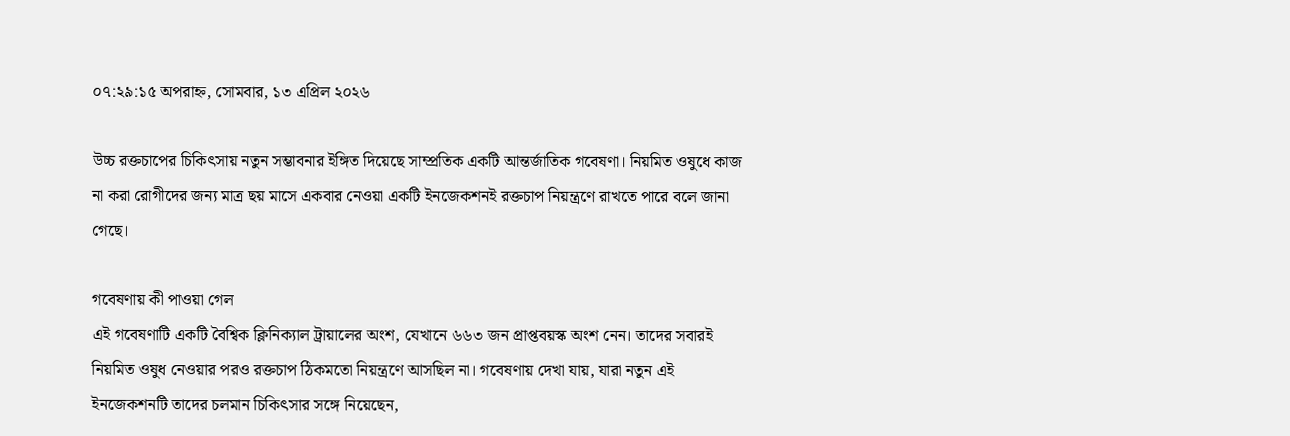০৭:২৯:১৫ অপরাহ্ন, সোমবার, ১৩ এপ্রিল ২০২৬

উচ্চ রক্তচাপের চিকিৎসায় নতুন সম্ভাবনার ইঙ্গিত দিয়েছে সাম্প্রতিক একটি আন্তর্জাতিক গবেষণা। নিয়মিত ওষুধে কাজ না করা রোগীদের জন্য মাত্র ছয় মাসে একবার নেওয়া একটি ইনজেকশনই রক্তচাপ নিয়ন্ত্রণে রাখতে পারে বলে জানা গেছে।

গবেষণায় কী পাওয়া গেল
এই গবেষণাটি একটি বৈশ্বিক ক্লিনিক্যাল ট্রায়ালের অংশ, যেখানে ৬৬৩ জন প্রাপ্তবয়স্ক অংশ নেন। তাদের সবারই নিয়মিত ওষুধ নেওয়ার পরও রক্তচাপ ঠিকমতো নিয়ন্ত্রণে আসছিল না। গবেষণায় দেখা যায়, যারা নতুন এই ইনজেকশনটি তাদের চলমান চিকিৎসার সঙ্গে নিয়েছেন,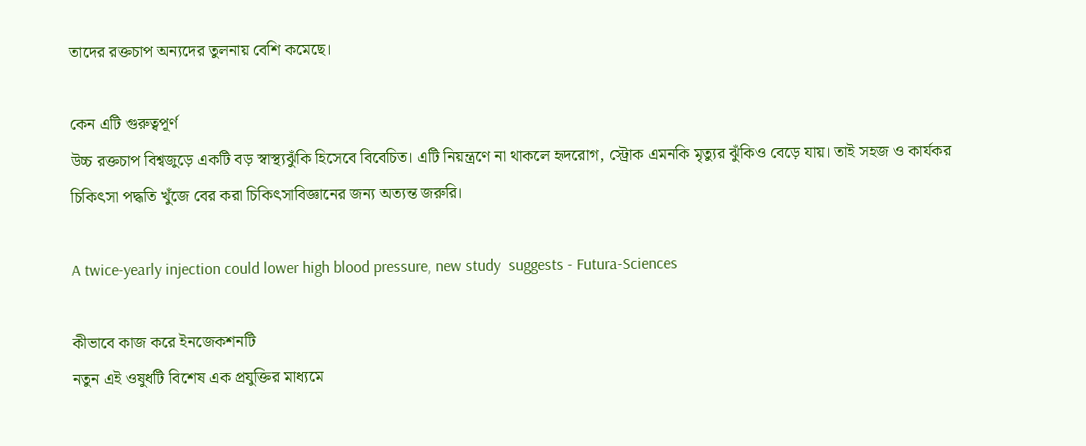তাদের রক্তচাপ অন্যদের তুলনায় বেশি কমেছে।

কেন এটি গুরুত্বপূর্ণ
উচ্চ রক্তচাপ বিশ্বজুড়ে একটি বড় স্বাস্থ্যঝুঁকি হিসেবে বিবেচিত। এটি নিয়ন্ত্রণে না থাকলে হৃদরোগ, স্ট্রোক এমনকি মৃত্যুর ঝুঁকিও বেড়ে যায়। তাই সহজ ও কার্যকর চিকিৎসা পদ্ধতি খুঁজে বের করা চিকিৎসাবিজ্ঞানের জন্য অত্যন্ত জরুরি।

A twice-yearly injection could lower high blood pressure, new study  suggests - Futura-Sciences

কীভাবে কাজ করে ইনজেকশনটি
নতুন এই ওষুধটি বিশেষ এক প্রযুক্তির মাধ্যমে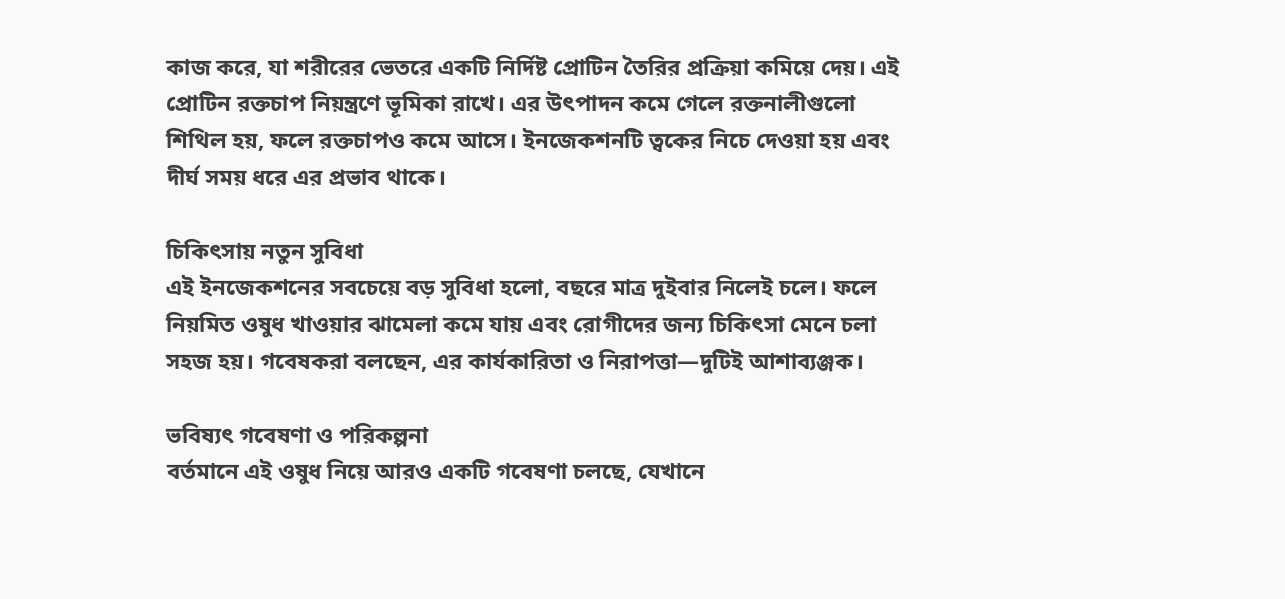কাজ করে, যা শরীরের ভেতরে একটি নির্দিষ্ট প্রোটিন তৈরির প্রক্রিয়া কমিয়ে দেয়। এই প্রোটিন রক্তচাপ নিয়ন্ত্রণে ভূমিকা রাখে। এর উৎপাদন কমে গেলে রক্তনালীগুলো শিথিল হয়, ফলে রক্তচাপও কমে আসে। ইনজেকশনটি ত্বকের নিচে দেওয়া হয় এবং দীর্ঘ সময় ধরে এর প্রভাব থাকে।

চিকিৎসায় নতুন সুবিধা
এই ইনজেকশনের সবচেয়ে বড় সুবিধা হলো, বছরে মাত্র দুইবার নিলেই চলে। ফলে নিয়মিত ওষুধ খাওয়ার ঝামেলা কমে যায় এবং রোগীদের জন্য চিকিৎসা মেনে চলা সহজ হয়। গবেষকরা বলছেন, এর কার্যকারিতা ও নিরাপত্তা—দুটিই আশাব্যঞ্জক।

ভবিষ্যৎ গবেষণা ও পরিকল্পনা
বর্তমানে এই ওষুধ নিয়ে আরও একটি গবেষণা চলছে, যেখানে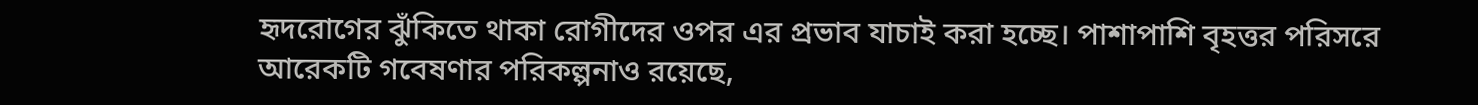হৃদরোগের ঝুঁকিতে থাকা রোগীদের ওপর এর প্রভাব যাচাই করা হচ্ছে। পাশাপাশি বৃহত্তর পরিসরে আরেকটি গবেষণার পরিকল্পনাও রয়েছে,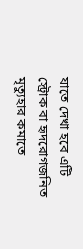যাতে দেখা হবে এটি স্ট্রোক বা হৃদরোগজনিত মৃত্যুহার কমাতে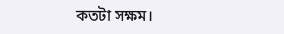কতটা সক্ষম।